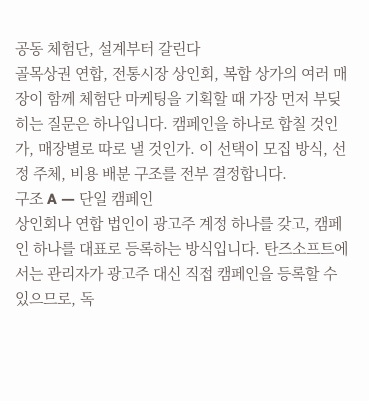공동 체험단, 설계부터 갈린다
골목상권 연합, 전통시장 상인회, 복합 상가의 여러 매장이 함께 체험단 마케팅을 기획할 때 가장 먼저 부딪히는 질문은 하나입니다. 캠페인을 하나로 합칠 것인가, 매장별로 따로 낼 것인가. 이 선택이 모집 방식, 선정 주체, 비용 배분 구조를 전부 결정합니다.
구조 A — 단일 캠페인
상인회나 연합 법인이 광고주 계정 하나를 갖고, 캠페인 하나를 대표로 등록하는 방식입니다. 탄즈소프트에서는 관리자가 광고주 대신 직접 캠페인을 등록할 수 있으므로, 독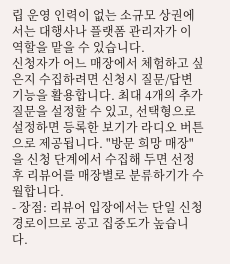립 운영 인력이 없는 소규모 상권에서는 대행사나 플랫폼 관리자가 이 역할을 맡을 수 있습니다.
신청자가 어느 매장에서 체험하고 싶은지 수집하려면 신청시 질문/답변 기능을 활용합니다. 최대 4개의 추가 질문을 설정할 수 있고, 선택형으로 설정하면 등록한 보기가 라디오 버튼으로 제공됩니다. "방문 희망 매장"을 신청 단계에서 수집해 두면 선정 후 리뷰어를 매장별로 분류하기가 수월합니다.
- 장점: 리뷰어 입장에서는 단일 신청 경로이므로 공고 집중도가 높습니다.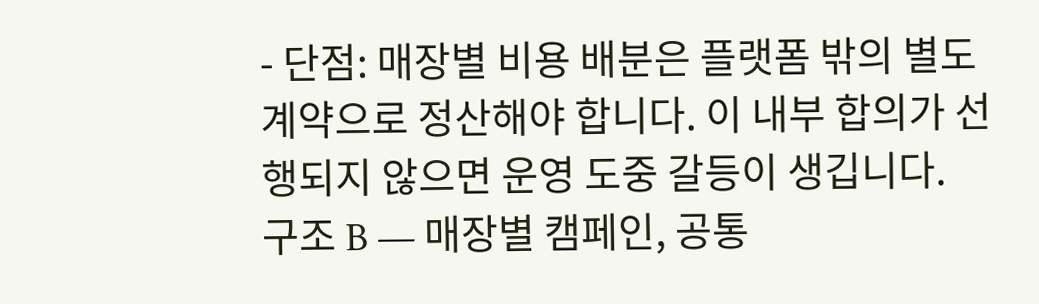- 단점: 매장별 비용 배분은 플랫폼 밖의 별도 계약으로 정산해야 합니다. 이 내부 합의가 선행되지 않으면 운영 도중 갈등이 생깁니다.
구조 B — 매장별 캠페인, 공통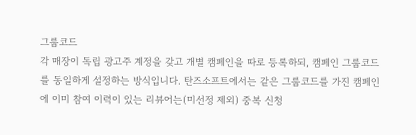그룹코드
각 매장이 독립 광고주 계정을 갖고 개별 캠페인을 따로 등록하되, 캠페인 그룹코드를 동일하게 설정하는 방식입니다. 탄즈소프트에서는 같은 그룹코드를 가진 캠페인에 이미 참여 이력이 있는 리뷰어는(미선정 제외) 중복 신청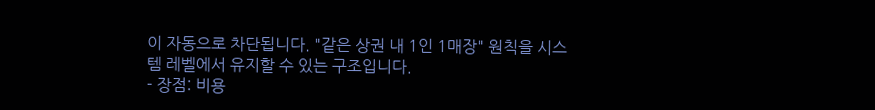이 자동으로 차단됩니다. "같은 상권 내 1인 1매장" 원칙을 시스템 레벨에서 유지할 수 있는 구조입니다.
- 장점: 비용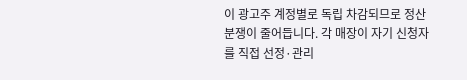이 광고주 계정별로 독립 차감되므로 정산 분쟁이 줄어듭니다. 각 매장이 자기 신청자를 직접 선정·관리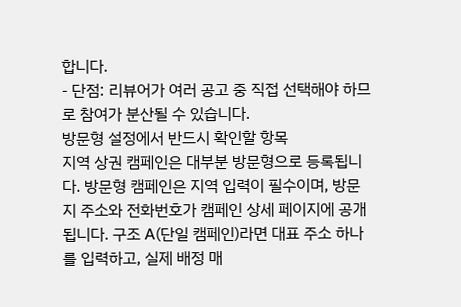합니다.
- 단점: 리뷰어가 여러 공고 중 직접 선택해야 하므로 참여가 분산될 수 있습니다.
방문형 설정에서 반드시 확인할 항목
지역 상권 캠페인은 대부분 방문형으로 등록됩니다. 방문형 캠페인은 지역 입력이 필수이며, 방문지 주소와 전화번호가 캠페인 상세 페이지에 공개됩니다. 구조 A(단일 캠페인)라면 대표 주소 하나를 입력하고, 실제 배정 매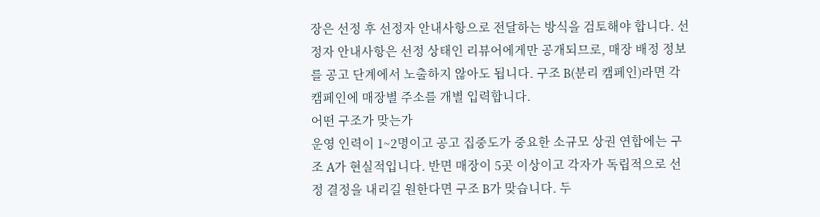장은 선정 후 선정자 안내사항으로 전달하는 방식을 검토해야 합니다. 선정자 안내사항은 선정 상태인 리뷰어에게만 공개되므로, 매장 배정 정보를 공고 단계에서 노출하지 않아도 됩니다. 구조 B(분리 캠페인)라면 각 캠페인에 매장별 주소를 개별 입력합니다.
어떤 구조가 맞는가
운영 인력이 1~2명이고 공고 집중도가 중요한 소규모 상권 연합에는 구조 A가 현실적입니다. 반면 매장이 5곳 이상이고 각자가 독립적으로 선정 결정을 내리길 원한다면 구조 B가 맞습니다. 두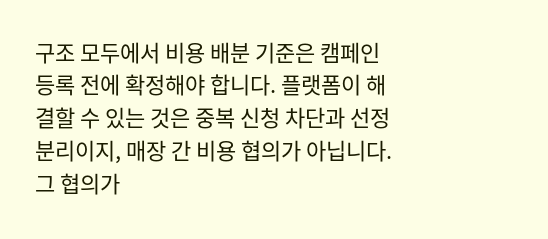구조 모두에서 비용 배분 기준은 캠페인 등록 전에 확정해야 합니다. 플랫폼이 해결할 수 있는 것은 중복 신청 차단과 선정 분리이지, 매장 간 비용 협의가 아닙니다. 그 협의가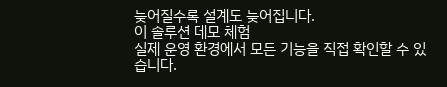늦어질수록 설계도 늦어집니다.
이 솔루션 데모 체험
실제 운영 환경에서 모든 기능을 직접 확인할 수 있습니다.